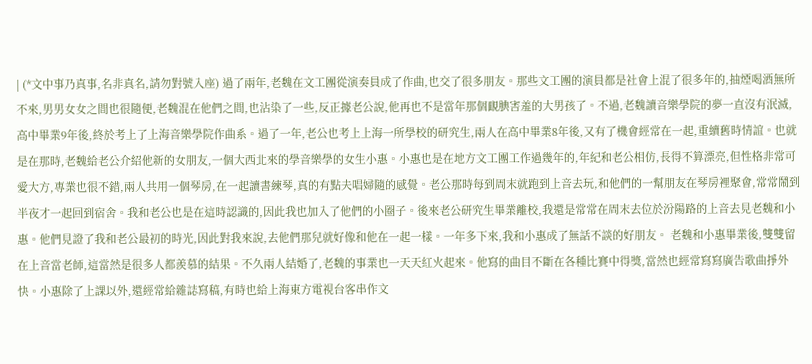| (*文中事乃真事,名非真名,請勿對號入座) 過了兩年,老魏在文工團從演奏員成了作曲,也交了很多朋友。那些文工團的演員都是社會上混了很多年的,抽煙喝酒無所不來,男男女女之間也很隨便,老魏混在他們之間,也沾染了一些,反正據老公說,他再也不是當年那個靦腆害羞的大男孩了。不過,老魏讀音樂學院的夢一直沒有泯滅,高中畢業9年後,終於考上了上海音樂學院作曲系。過了一年,老公也考上上海一所學校的研究生,兩人在高中畢業8年後,又有了機會經常在一起,重續舊時情誼。也就是在那時,老魏給老公介紹他新的女朋友,一個大西北來的學音樂學的女生小惠。小惠也是在地方文工團工作過幾年的,年紀和老公相仿,長得不算漂亮,但性格非常可愛大方,專業也很不錯,兩人共用一個琴房,在一起讀書練琴,真的有點夫唱婦隨的感覺。老公那時每到周末就跑到上音去玩,和他們的一幫朋友在琴房裡聚會,常常鬧到半夜才一起回到宿舍。我和老公也是在這時認識的,因此我也加入了他們的小圈子。後來老公研究生畢業離校,我還是常常在周末去位於汾陽路的上音去見老魏和小惠。他們見證了我和老公最初的時光,因此對我來說,去他們那兒就好像和他在一起一樣。一年多下來,我和小惠成了無話不談的好朋友。 老魏和小惠畢業後,雙雙留在上音當老師,這當然是很多人都羨慕的結果。不久兩人結婚了,老魏的事業也一天天紅火起來。他寫的曲目不斷在各種比賽中得獎,當然也經常寫寫廣告歌曲掙外快。小惠除了上課以外,還經常給雜誌寫稿,有時也給上海東方電視台客串作文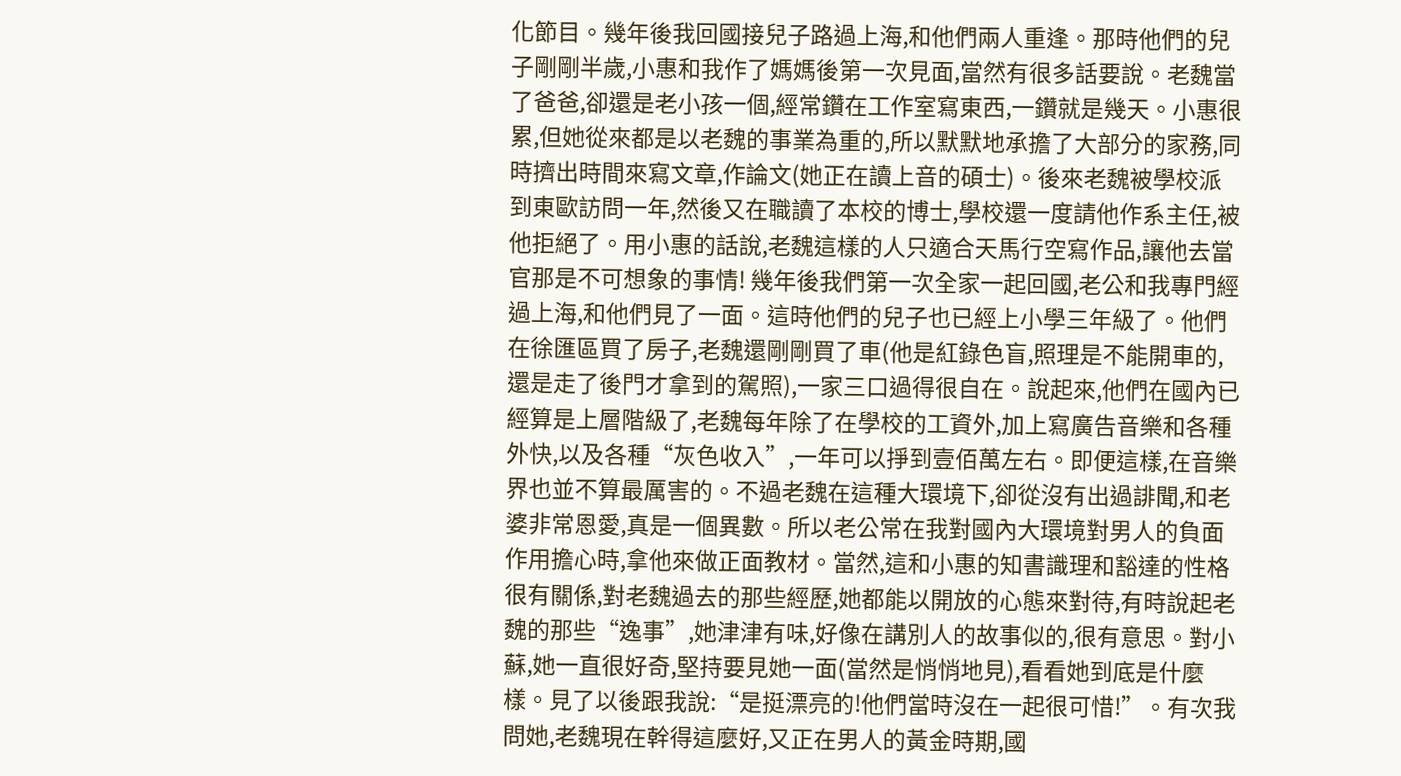化節目。幾年後我回國接兒子路過上海,和他們兩人重逢。那時他們的兒子剛剛半歲,小惠和我作了媽媽後第一次見面,當然有很多話要說。老魏當了爸爸,卻還是老小孩一個,經常鑽在工作室寫東西,一鑽就是幾天。小惠很累,但她從來都是以老魏的事業為重的,所以默默地承擔了大部分的家務,同時擠出時間來寫文章,作論文(她正在讀上音的碩士)。後來老魏被學校派到東歐訪問一年,然後又在職讀了本校的博士,學校還一度請他作系主任,被他拒絕了。用小惠的話說,老魏這樣的人只適合天馬行空寫作品,讓他去當官那是不可想象的事情! 幾年後我們第一次全家一起回國,老公和我專門經過上海,和他們見了一面。這時他們的兒子也已經上小學三年級了。他們在徐匯區買了房子,老魏還剛剛買了車(他是紅錄色盲,照理是不能開車的,還是走了後門才拿到的駕照),一家三口過得很自在。說起來,他們在國內已經算是上層階級了,老魏每年除了在學校的工資外,加上寫廣告音樂和各種外快,以及各種“灰色收入”,一年可以掙到壹佰萬左右。即便這樣,在音樂界也並不算最厲害的。不過老魏在這種大環境下,卻從沒有出過誹聞,和老婆非常恩愛,真是一個異數。所以老公常在我對國內大環境對男人的負面作用擔心時,拿他來做正面教材。當然,這和小惠的知書識理和豁達的性格很有關係,對老魏過去的那些經歷,她都能以開放的心態來對待,有時說起老魏的那些“逸事”,她津津有味,好像在講別人的故事似的,很有意思。對小蘇,她一直很好奇,堅持要見她一面(當然是悄悄地見),看看她到底是什麼樣。見了以後跟我說:“是挺漂亮的!他們當時沒在一起很可惜!”。有次我問她,老魏現在幹得這麼好,又正在男人的黃金時期,國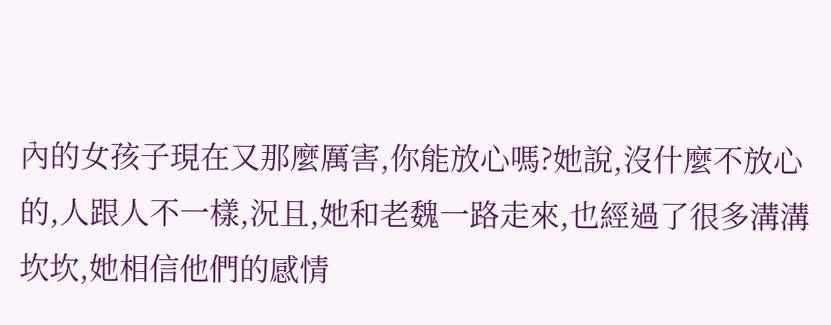內的女孩子現在又那麼厲害,你能放心嗎?她說,沒什麼不放心的,人跟人不一樣,況且,她和老魏一路走來,也經過了很多溝溝坎坎,她相信他們的感情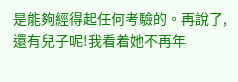是能夠經得起任何考驗的。再說了,還有兒子呢!我看着她不再年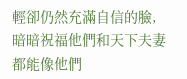輕卻仍然充滿自信的臉,暗暗祝福他們和天下夫妻都能像他們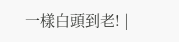一樣白頭到老! |